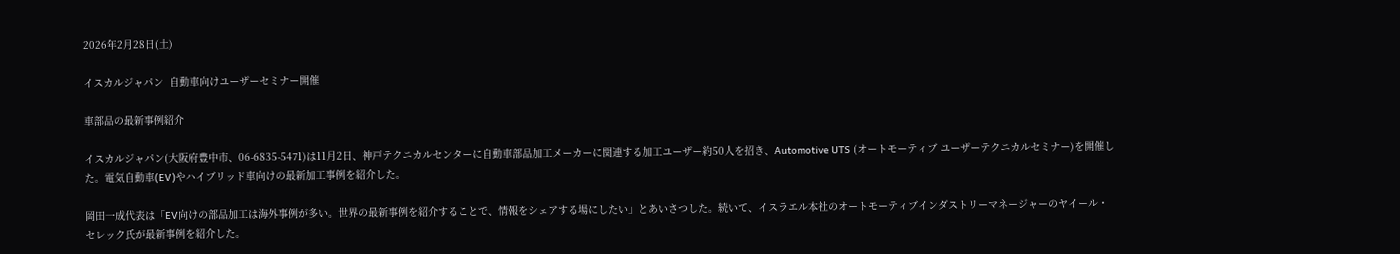2026年2月28日(土)

イスカルジャパン  自動車向けユーザーセミナー開催

車部品の最新事例紹介

イスカルジャパン(大阪府豊中市、06-6835-5471)は11月2日、神戸テクニカルセンターに自動車部品加工メーカーに関連する加工ユーザー約50人を招き、Automotive UTS (オートモーティブ ユーザーテクニカルセミナー)を開催した。電気自動車(EV)やハイブリッド車向けの最新加工事例を紹介した。

岡田一成代表は「EV向けの部品加工は海外事例が多い。世界の最新事例を紹介することで、情報をシェアする場にしたい」とあいさつした。続いて、イスラエル本社のオートモーティブインダストリーマネージャーのヤイール・セレック氏が最新事例を紹介した。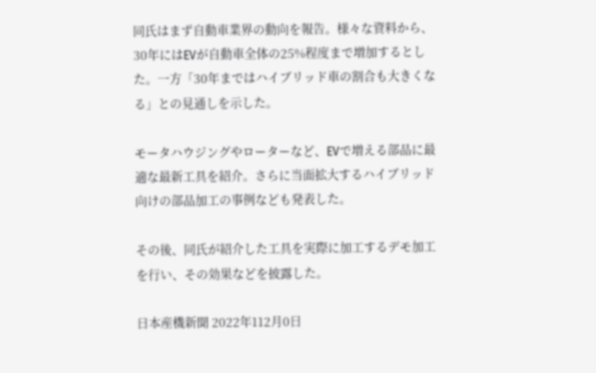同氏はまず自動車業界の動向を報告。様々な資料から、30年にはEVが自動車全体の25%程度まで増加するとした。一方「30年まではハイブリッド車の割合も大きくなる」との見通しを示した。

モータハウジングやローターなど、EVで増える部品に最適な最新工具を紹介。さらに当面拡大するハイブリッド向けの部品加工の事例なども発表した。

その後、同氏が紹介した工具を実際に加工するデモ加工を行い、その効果などを披露した。

日本産機新聞 2022年112月0日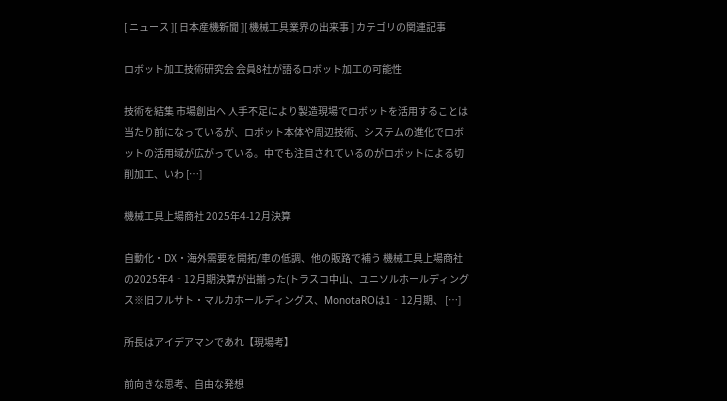[ ニュース ][ 日本産機新聞 ][ 機械工具業界の出来事 ] カテゴリの関連記事

ロボット加工技術研究会 会員8社が語るロボット加工の可能性

技術を結集 市場創出へ 人手不足により製造現場でロボットを活用することは当たり前になっているが、ロボット本体や周辺技術、システムの進化でロボットの活用域が広がっている。中でも注目されているのがロボットによる切削加工、いわ […]

機械工具上場商社 2025年4-12月決算

自動化・DX・海外需要を開拓/車の低調、他の販路で補う 機械工具上場商社の2025年4‐12月期決算が出揃った(トラスコ中山、ユニソルホールディングス※旧フルサト・マルカホールディングス、MonotaROは1‐12月期、 […]

所長はアイデアマンであれ【現場考】

前向きな思考、自由な発想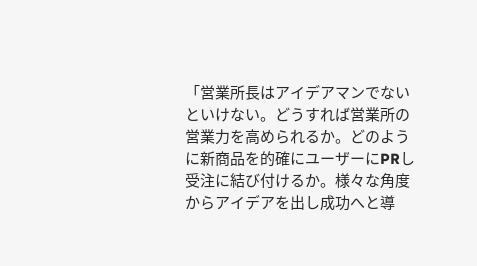「営業所長はアイデアマンでないといけない。どうすれば営業所の営業力を高められるか。どのように新商品を的確にユーザーにPRし受注に結び付けるか。様々な角度からアイデアを出し成功へと導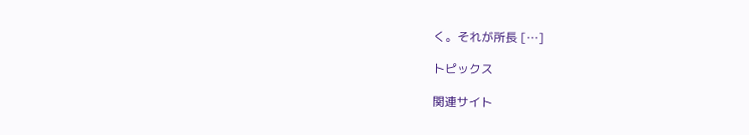く。それが所長 […]

トピックス

関連サイト